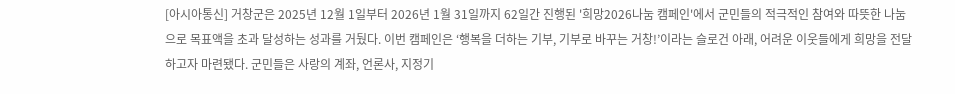[아시아통신] 거창군은 2025년 12월 1일부터 2026년 1월 31일까지 62일간 진행된 '희망2026나눔 캠페인'에서 군민들의 적극적인 참여와 따뜻한 나눔으로 목표액을 초과 달성하는 성과를 거뒀다. 이번 캠페인은 ‘행복을 더하는 기부, 기부로 바꾸는 거창!’이라는 슬로건 아래, 어려운 이웃들에게 희망을 전달하고자 마련됐다. 군민들은 사랑의 계좌, 언론사, 지정기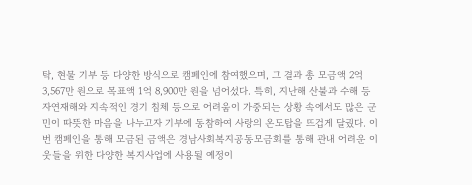탁, 현물 기부 등 다양한 방식으로 캠페인에 참여했으며, 그 결과 총 모금액 2억 3,567만 원으로 목표액 1억 8,900만 원을 넘어섰다. 특히, 지난해 산불과 수해 등 자연재해와 지속적인 경기 침체 등으로 어려움이 가중되는 상황 속에서도 많은 군민이 따뜻한 마음을 나누고자 기부에 동참하여 사랑의 온도탑을 뜨겁게 달궜다. 이번 캠페인을 통해 모금된 금액은 경남사회복지공동모금회를 통해 관내 어려운 이웃들을 위한 다양한 복지사업에 사용될 예정이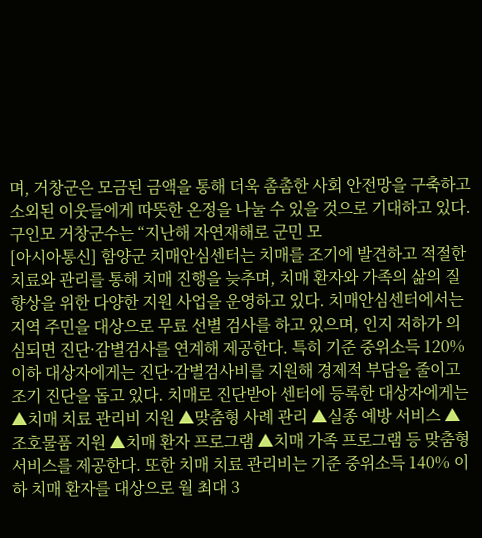며, 거창군은 모금된 금액을 통해 더욱 촘촘한 사회 안전망을 구축하고 소외된 이웃들에게 따뜻한 온정을 나눌 수 있을 것으로 기대하고 있다. 구인모 거창군수는 “지난해 자연재해로 군민 모
[아시아통신] 함양군 치매안심센터는 치매를 조기에 발견하고 적절한 치료와 관리를 통해 치매 진행을 늦추며, 치매 환자와 가족의 삶의 질 향상을 위한 다양한 지원 사업을 운영하고 있다. 치매안심센터에서는 지역 주민을 대상으로 무료 선별 검사를 하고 있으며, 인지 저하가 의심되면 진단·감별검사를 연계해 제공한다. 특히 기준 중위소득 120% 이하 대상자에게는 진단·감별검사비를 지원해 경제적 부담을 줄이고 조기 진단을 돕고 있다. 치매로 진단받아 센터에 등록한 대상자에게는 ▲치매 치료 관리비 지원 ▲맞춤형 사례 관리 ▲실종 예방 서비스 ▲조호물품 지원 ▲치매 환자 프로그램 ▲치매 가족 프로그램 등 맞춤형 서비스를 제공한다. 또한 치매 치료 관리비는 기준 중위소득 140% 이하 치매 환자를 대상으로 월 최대 3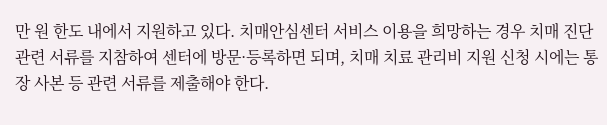만 원 한도 내에서 지원하고 있다. 치매안심센터 서비스 이용을 희망하는 경우 치매 진단 관련 서류를 지참하여 센터에 방문·등록하면 되며, 치매 치료 관리비 지원 신청 시에는 통장 사본 등 관련 서류를 제출해야 한다.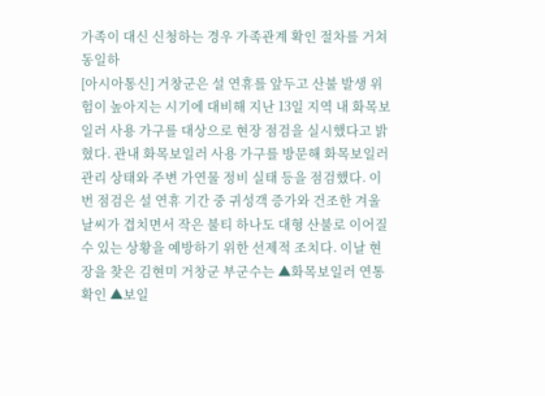가족이 대신 신청하는 경우 가족관계 확인 절차를 거쳐 동일하
[아시아통신] 거창군은 설 연휴를 앞두고 산불 발생 위험이 높아지는 시기에 대비해 지난 13일 지역 내 화목보일러 사용 가구를 대상으로 현장 점검을 실시했다고 밝혔다. 관내 화목보일러 사용 가구를 방문해 화목보일러 관리 상태와 주변 가연물 정비 실태 등을 점검했다. 이번 점검은 설 연휴 기간 중 귀성객 증가와 건조한 겨울 날씨가 겹치면서 작은 불티 하나도 대형 산불로 이어질 수 있는 상황을 예방하기 위한 선제적 조치다. 이날 현장을 찾은 김현미 거창군 부군수는 ▲화목보일러 연통 확인 ▲보일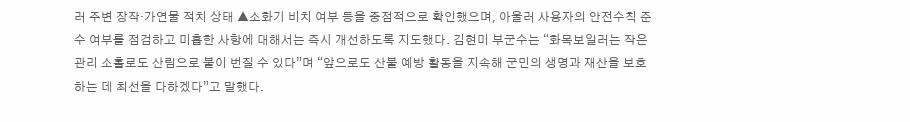러 주변 장작·가연물 적치 상태 ▲소화기 비치 여부 등을 중점적으로 확인했으며, 아울러 사용자의 안전수칙 준수 여부를 점검하고 미흡한 사항에 대해서는 즉시 개선하도록 지도했다. 김현미 부군수는 “화목보일러는 작은 관리 소홀로도 산림으로 불이 번질 수 있다”며 “앞으로도 산불 예방 활동을 지속해 군민의 생명과 재산을 보호하는 데 최선을 다하겠다”고 말했다.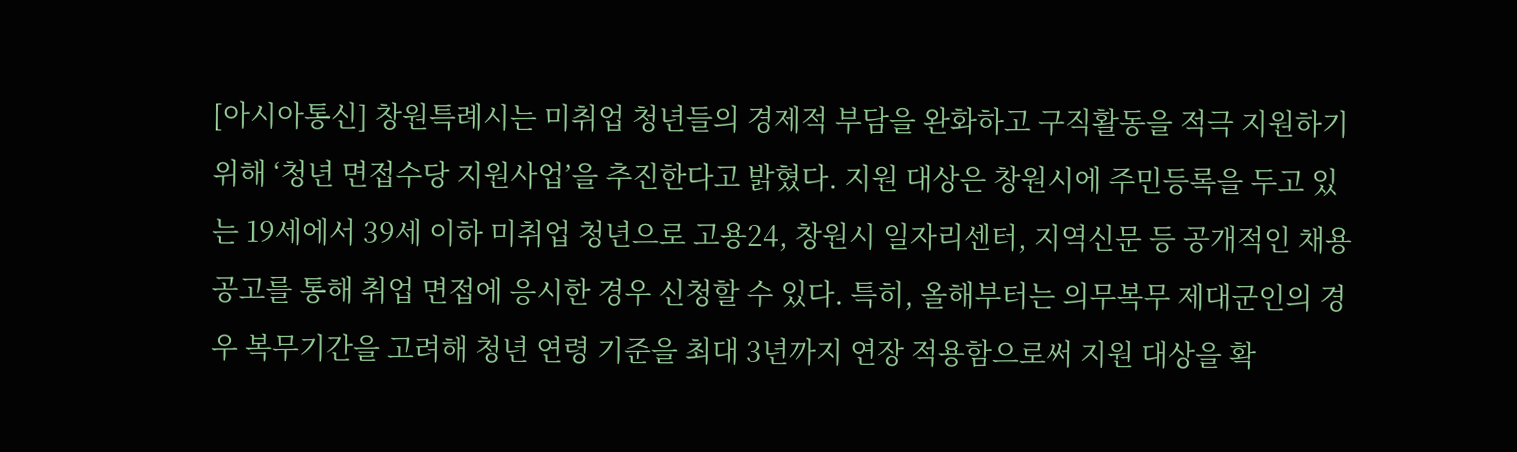[아시아통신] 창원특례시는 미취업 청년들의 경제적 부담을 완화하고 구직활동을 적극 지원하기 위해 ‘청년 면접수당 지원사업’을 추진한다고 밝혔다. 지원 대상은 창원시에 주민등록을 두고 있는 19세에서 39세 이하 미취업 청년으로 고용24, 창원시 일자리센터, 지역신문 등 공개적인 채용공고를 통해 취업 면접에 응시한 경우 신청할 수 있다. 특히, 올해부터는 의무복무 제대군인의 경우 복무기간을 고려해 청년 연령 기준을 최대 3년까지 연장 적용함으로써 지원 대상을 확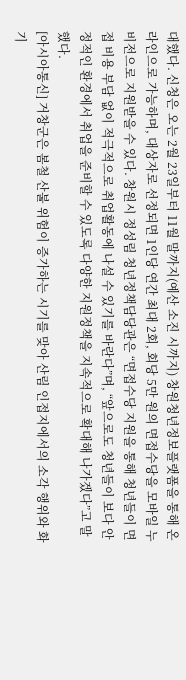대했다. 신청은 오는 2월 23일부터 11월 말까지(예산 소진 시까지) 창원청년정보플랫폼을 통해 온라인으로 가능하며, 대상자로 선정되면 1인당 연간 최대 2회, 회당 5만 원의 면접수당을 모바일 누비전으로 지원받을 수 있다. 창원시 정성림 청년정책담당관은 “면접수당 지원을 통해 청년들이 면접 비용 부담 없이 적극적으로 취업활동에 나설 수 있기를 바란다”며, “앞으로도 청년들이 보다 안정적인 환경에서 취업을 준비할 수 있도록 다양한 지원정책을 지속적으로 확대해 나가겠다”고 말했다.
[아시아통신] 거창군은 봄철 산불 위험이 증가하는 시기를 맞아 산림 인접지에서의 소각 행위와 화기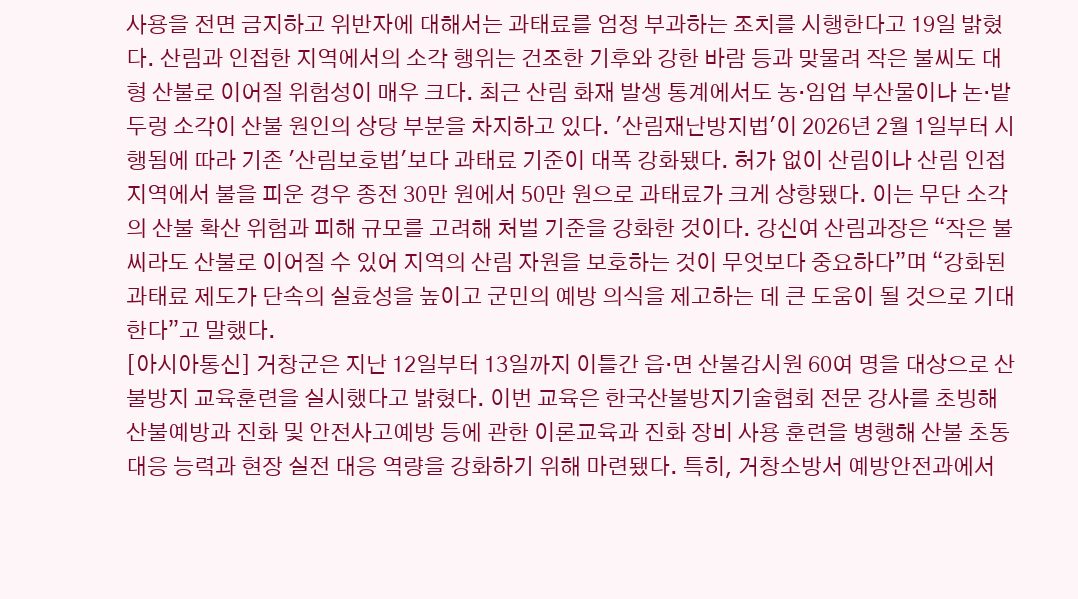사용을 전면 금지하고 위반자에 대해서는 과태료를 엄정 부과하는 조치를 시행한다고 19일 밝혔다. 산림과 인접한 지역에서의 소각 행위는 건조한 기후와 강한 바람 등과 맞물려 작은 불씨도 대형 산불로 이어질 위험성이 매우 크다. 최근 산림 화재 발생 통계에서도 농·임업 부산물이나 논·밭두렁 소각이 산불 원인의 상당 부분을 차지하고 있다. '산림재난방지법'이 2026년 2월 1일부터 시행됨에 따라 기존 '산림보호법'보다 과태료 기준이 대폭 강화됐다. 허가 없이 산림이나 산림 인접지역에서 불을 피운 경우 종전 30만 원에서 50만 원으로 과태료가 크게 상향됐다. 이는 무단 소각의 산불 확산 위험과 피해 규모를 고려해 처벌 기준을 강화한 것이다. 강신여 산림과장은 “작은 불씨라도 산불로 이어질 수 있어 지역의 산림 자원을 보호하는 것이 무엇보다 중요하다”며 “강화된 과태료 제도가 단속의 실효성을 높이고 군민의 예방 의식을 제고하는 데 큰 도움이 될 것으로 기대한다”고 말했다.
[아시아통신] 거창군은 지난 12일부터 13일까지 이틀간 읍·면 산불감시원 60여 명을 대상으로 산불방지 교육훈련을 실시했다고 밝혔다. 이번 교육은 한국산불방지기술협회 전문 강사를 초빙해 산불예방과 진화 및 안전사고예방 등에 관한 이론교육과 진화 장비 사용 훈련을 병행해 산불 초동 대응 능력과 현장 실전 대응 역량을 강화하기 위해 마련됐다. 특히, 거창소방서 예방안전과에서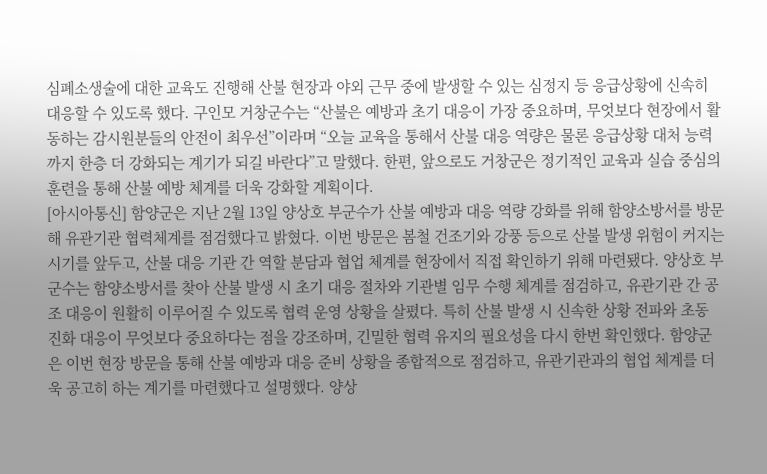심폐소생술에 대한 교육도 진행해 산불 현장과 야외 근무 중에 발생할 수 있는 심정지 등 응급상황에 신속히 대응할 수 있도록 했다. 구인모 거창군수는 “산불은 예방과 초기 대응이 가장 중요하며, 무엇보다 현장에서 활동하는 감시원분들의 안전이 최우선”이라며 “오늘 교육을 통해서 산불 대응 역량은 물론 응급상황 대처 능력까지 한층 더 강화되는 계기가 되길 바란다”고 말했다. 한편, 앞으로도 거창군은 정기적인 교육과 실습 중심의 훈련을 통해 산불 예방 체계를 더욱 강화할 계획이다.
[아시아통신] 함양군은 지난 2월 13일 양상호 부군수가 산불 예방과 대응 역량 강화를 위해 함양소방서를 방문해 유관기관 협력체계를 점검했다고 밝혔다. 이번 방문은 봄철 건조기와 강풍 등으로 산불 발생 위험이 커지는 시기를 앞두고, 산불 대응 기관 간 역할 분담과 협업 체계를 현장에서 직접 확인하기 위해 마련됐다. 양상호 부군수는 함양소방서를 찾아 산불 발생 시 초기 대응 절차와 기관별 임무 수행 체계를 점검하고, 유관기관 간 공조 대응이 원활히 이루어질 수 있도록 협력 운영 상황을 살폈다. 특히 산불 발생 시 신속한 상황 전파와 초동 진화 대응이 무엇보다 중요하다는 점을 강조하며, 긴밀한 협력 유지의 필요성을 다시 한번 확인했다. 함양군은 이번 현장 방문을 통해 산불 예방과 대응 준비 상황을 종합적으로 점검하고, 유관기관과의 협업 체계를 더욱 공고히 하는 계기를 마련했다고 설명했다. 양상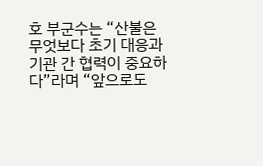호 부군수는 “산불은 무엇보다 초기 대응과 기관 간 협력이 중요하다”라며 “앞으로도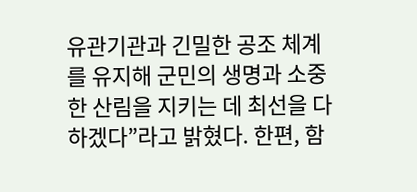유관기관과 긴밀한 공조 체계를 유지해 군민의 생명과 소중한 산림을 지키는 데 최선을 다하겠다”라고 밝혔다. 한편, 함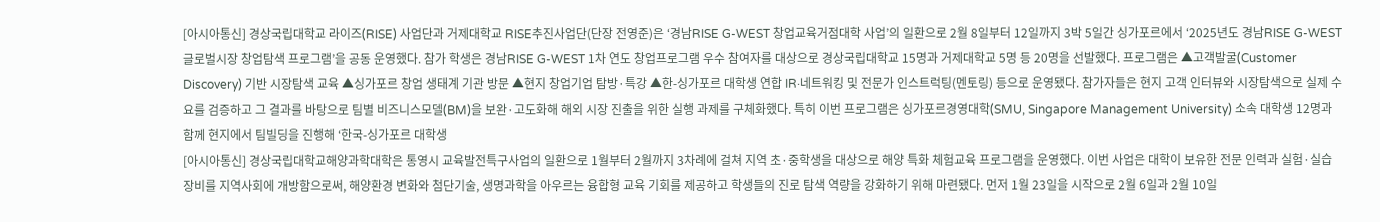[아시아통신] 경상국립대학교 라이즈(RISE) 사업단과 거제대학교 RISE추진사업단(단장 전영준)은 ‘경남RISE G-WEST 창업교육거점대학 사업’의 일환으로 2월 8일부터 12일까지 3박 5일간 싱가포르에서 ‘2025년도 경남RISE G-WEST 글로벌시장 창업탐색 프로그램’을 공동 운영했다. 참가 학생은 경남RISE G-WEST 1차 연도 창업프로그램 우수 참여자를 대상으로 경상국립대학교 15명과 거제대학교 5명 등 20명을 선발했다. 프로그램은 ▲고객발굴(Customer Discovery) 기반 시장탐색 교육 ▲싱가포르 창업 생태계 기관 방문 ▲현지 창업기업 탐방·특강 ▲한-싱가포르 대학생 연합 IR·네트워킹 및 전문가 인스트럭팅(멘토링) 등으로 운영됐다. 참가자들은 현지 고객 인터뷰와 시장탐색으로 실제 수요를 검증하고 그 결과를 바탕으로 팀별 비즈니스모델(BM)을 보완·고도화해 해외 시장 진출을 위한 실행 과제를 구체화했다. 특히 이번 프로그램은 싱가포르경영대학(SMU, Singapore Management University) 소속 대학생 12명과 함께 현지에서 팀빌딩을 진행해 ‘한국-싱가포르 대학생
[아시아통신] 경상국립대학교해양과학대학은 통영시 교육발전특구사업의 일환으로 1월부터 2월까지 3차례에 걸쳐 지역 초·중학생을 대상으로 해양 특화 체험교육 프로그램을 운영했다. 이번 사업은 대학이 보유한 전문 인력과 실험·실습 장비를 지역사회에 개방함으로써, 해양환경 변화와 첨단기술, 생명과학을 아우르는 융합형 교육 기회를 제공하고 학생들의 진로 탐색 역량을 강화하기 위해 마련됐다. 먼저 1월 23일을 시작으로 2월 6일과 2월 10일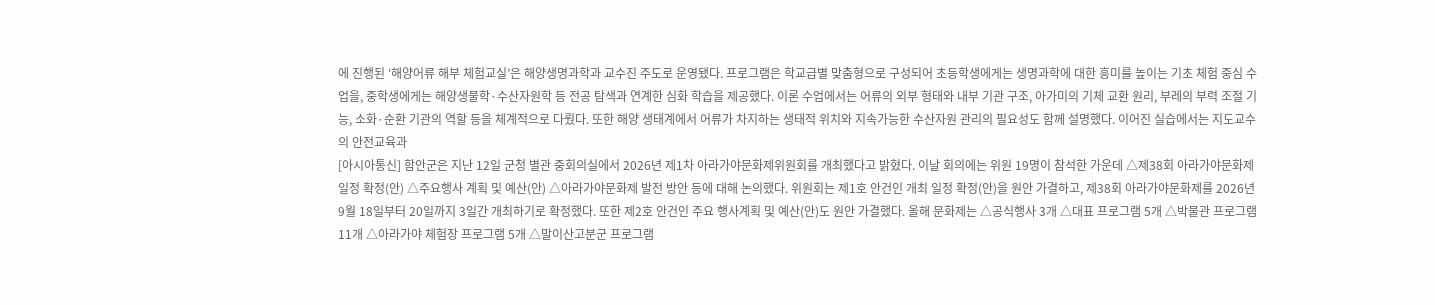에 진행된 ‘해양어류 해부 체험교실’은 해양생명과학과 교수진 주도로 운영됐다. 프로그램은 학교급별 맞춤형으로 구성되어 초등학생에게는 생명과학에 대한 흥미를 높이는 기초 체험 중심 수업을, 중학생에게는 해양생물학·수산자원학 등 전공 탐색과 연계한 심화 학습을 제공했다. 이론 수업에서는 어류의 외부 형태와 내부 기관 구조, 아가미의 기체 교환 원리, 부레의 부력 조절 기능, 소화·순환 기관의 역할 등을 체계적으로 다뤘다. 또한 해양 생태계에서 어류가 차지하는 생태적 위치와 지속가능한 수산자원 관리의 필요성도 함께 설명했다. 이어진 실습에서는 지도교수의 안전교육과
[아시아통신] 함안군은 지난 12일 군청 별관 중회의실에서 2026년 제1차 아라가야문화제위원회를 개최했다고 밝혔다. 이날 회의에는 위원 19명이 참석한 가운데 △제38회 아라가야문화제 일정 확정(안) △주요행사 계획 및 예산(안) △아라가야문화제 발전 방안 등에 대해 논의했다. 위원회는 제1호 안건인 개최 일정 확정(안)을 원안 가결하고, 제38회 아라가야문화제를 2026년 9월 18일부터 20일까지 3일간 개최하기로 확정했다. 또한 제2호 안건인 주요 행사계획 및 예산(안)도 원안 가결했다. 올해 문화제는 △공식행사 3개 △대표 프로그램 5개 △박물관 프로그램 11개 △아라가야 체험장 프로그램 5개 △말이산고분군 프로그램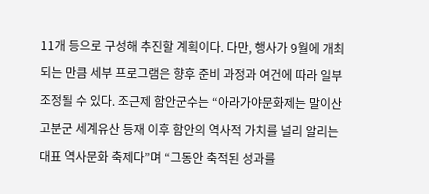11개 등으로 구성해 추진할 계획이다. 다만, 행사가 9월에 개최되는 만큼 세부 프로그램은 향후 준비 과정과 여건에 따라 일부 조정될 수 있다. 조근제 함안군수는 “아라가야문화제는 말이산고분군 세계유산 등재 이후 함안의 역사적 가치를 널리 알리는 대표 역사문화 축제다”며 “그동안 축적된 성과를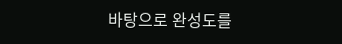바탕으로 완성도를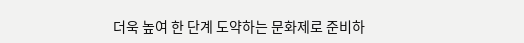더욱 높여 한 단계 도약하는 문화제로 준비하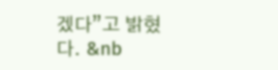겠다”고 밝혔다. &nb